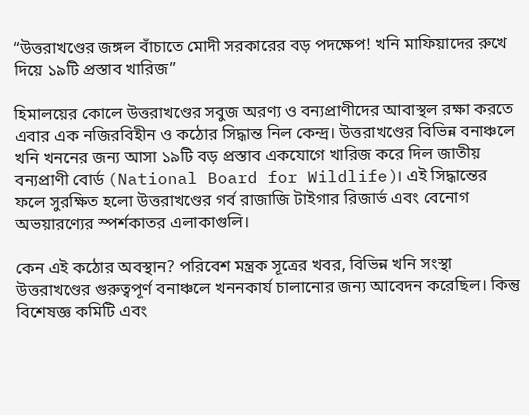“উত্তরাখণ্ডের জঙ্গল বাঁচাতে মোদী সরকারের বড় পদক্ষেপ! খনি মাফিয়াদের রুখে দিয়ে ১৯টি প্রস্তাব খারিজ”

হিমালয়ের কোলে উত্তরাখণ্ডের সবুজ অরণ্য ও বন্যপ্রাণীদের আবাস্থল রক্ষা করতে এবার এক নজিরবিহীন ও কঠোর সিদ্ধান্ত নিল কেন্দ্র। উত্তরাখণ্ডের বিভিন্ন বনাঞ্চলে খনি খননের জন্য আসা ১৯টি বড় প্রস্তাব একযোগে খারিজ করে দিল জাতীয় বন্যপ্রাণী বোর্ড (National Board for Wildlife)। এই সিদ্ধান্তের ফলে সুরক্ষিত হলো উত্তরাখণ্ডের গর্ব রাজাজি টাইগার রিজার্ভ এবং বেনোগ অভয়ারণ্যের স্পর্শকাতর এলাকাগুলি।

কেন এই কঠোর অবস্থান? পরিবেশ মন্ত্রক সূত্রের খবর, বিভিন্ন খনি সংস্থা উত্তরাখণ্ডের গুরুত্বপূর্ণ বনাঞ্চলে খননকার্য চালানোর জন্য আবেদন করেছিল। কিন্তু বিশেষজ্ঞ কমিটি এবং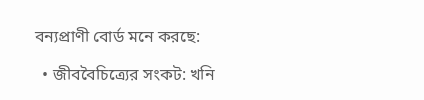বন্যপ্রাণী বোর্ড মনে করছে:

  • জীববৈচিত্র্যের সংকট: খনি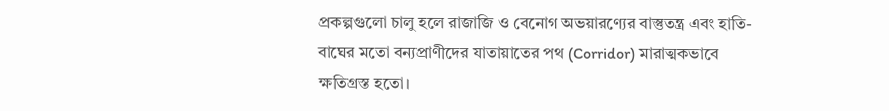প্রকল্পগুলো চালু হলে রাজাজি ও বেনোগ অভয়ারণ্যের বাস্তুতন্ত্র এবং হাতি-বাঘের মতো বন্যপ্রাণীদের যাতায়াতের পথ (Corridor) মারাত্মকভাবে ক্ষতিগ্রস্ত হতো।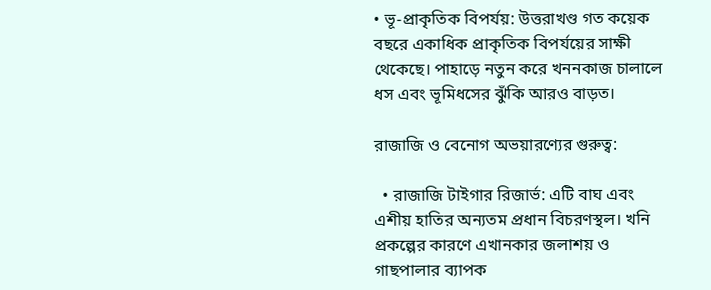• ভূ-প্রাকৃতিক বিপর্যয়: উত্তরাখণ্ড গত কয়েক বছরে একাধিক প্রাকৃতিক বিপর্যয়ের সাক্ষী থেকেছে। পাহাড়ে নতুন করে খননকাজ চালালে ধস এবং ভূমিধসের ঝুঁকি আরও বাড়ত।

রাজাজি ও বেনোগ অভয়ারণ্যের গুরুত্ব:

  • রাজাজি টাইগার রিজার্ভ: এটি বাঘ এবং এশীয় হাতির অন্যতম প্রধান বিচরণস্থল। খনি প্রকল্পের কারণে এখানকার জলাশয় ও গাছপালার ব্যাপক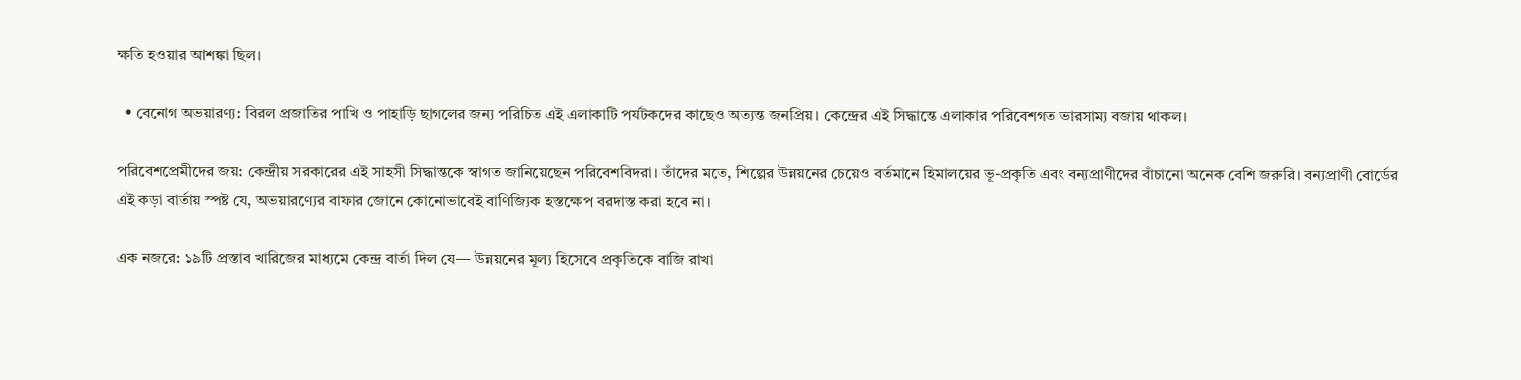ক্ষতি হওয়ার আশঙ্কা ছিল।

  • বেনোগ অভয়ারণ্য: বিরল প্রজাতির পাখি ও পাহাড়ি ছাগলের জন্য পরিচিত এই এলাকাটি পর্যটকদের কাছেও অত্যন্ত জনপ্রিয়। কেন্দ্রের এই সিদ্ধান্তে এলাকার পরিবেশগত ভারসাম্য বজায় থাকল।

পরিবেশপ্রেমীদের জয়: কেন্দ্রীয় সরকারের এই সাহসী সিদ্ধান্তকে স্বাগত জানিয়েছেন পরিবেশবিদরা। তাঁদের মতে, শিল্পের উন্নয়নের চেয়েও বর্তমানে হিমালয়ের ভূ-প্রকৃতি এবং বন্যপ্রাণীদের বাঁচানো অনেক বেশি জরুরি। বন্যপ্রাণী বোর্ডের এই কড়া বার্তায় স্পষ্ট যে, অভয়ারণ্যের বাফার জোনে কোনোভাবেই বাণিজ্যিক হস্তক্ষেপ বরদাস্ত করা হবে না।

এক নজরে: ১৯টি প্রস্তাব খারিজের মাধ্যমে কেন্দ্র বার্তা দিল যে— উন্নয়নের মূল্য হিসেবে প্রকৃতিকে বাজি রাখা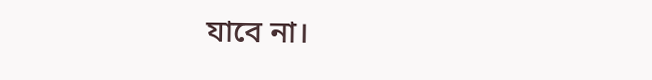যাবে না।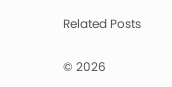Related Posts

© 2026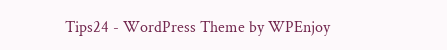Tips24 - WordPress Theme by WPEnjoy